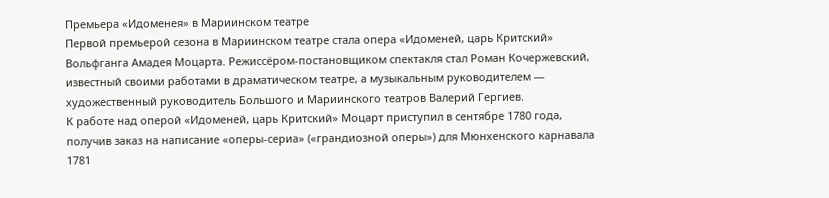Премьера «Идоменея» в Мариинском театре
Первой премьерой сезона в Мариинском театре стала опера «Идоменей, царь Критский» Вольфганга Амадея Моцарта. Режиссёром-постановщиком спектакля стал Роман Кочержевский, известный своими работами в драматическом театре, а музыкальным руководителем — художественный руководитель Большого и Мариинского театров Валерий Гергиев.
К работе над оперой «Идоменей, царь Критский» Моцарт приступил в сентябре 1780 года, получив заказ на написание «оперы-сериа» («грандиозной оперы») для Мюнхенского карнавала 1781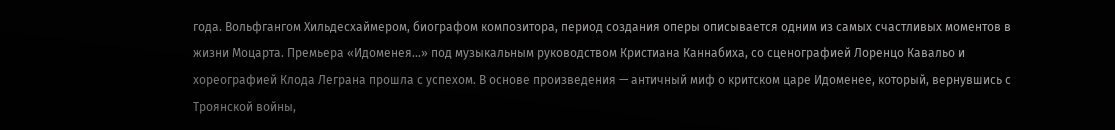года. Вольфгангом Хильдесхаймером, биографом композитора, период создания оперы описывается одним из самых счастливых моментов в жизни Моцарта. Премьера «Идоменея…» под музыкальным руководством Кристиана Каннабиха, со сценографией Лоренцо Кавальо и хореографией Клода Леграна прошла с успехом. В основе произведения — античный миф о критском царе Идоменее, который, вернувшись с Троянской войны,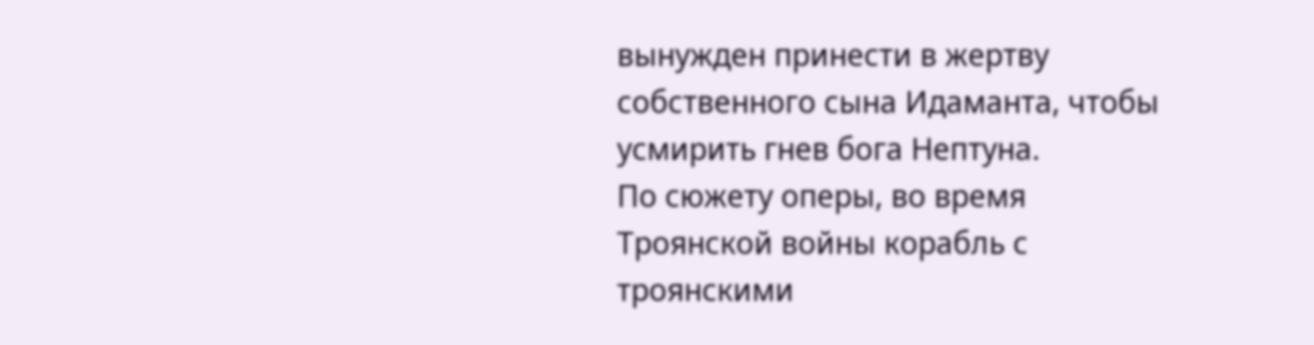вынужден принести в жертву собственного сына Идаманта, чтобы усмирить гнев бога Нептуна.
По сюжету оперы, во время Троянской войны корабль с троянскими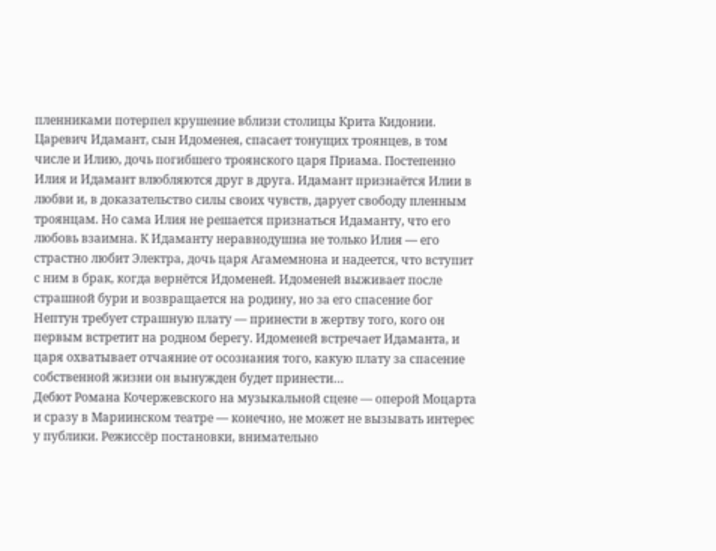пленниками потерпел крушение вблизи столицы Крита Кидонии. Царевич Идамант, сын Идоменея, спасает тонущих троянцев, в том числе и Илию, дочь погибшего троянского царя Приама. Постепенно Илия и Идамант влюбляются друг в друга. Идамант признаётся Илии в любви и, в доказательство силы своих чувств, дарует свободу пленным троянцам. Но сама Илия не решается признаться Идаманту, что его любовь взаимна. К Идаманту неравнодушна не только Илия — его страстно любит Электра, дочь царя Агамемнона и надеется, что вступит с ним в брак, когда вернётся Идоменей. Идоменей выживает после страшной бури и возвращается на родину, но за его спасение бог Нептун требует страшную плату — принести в жертву того, кого он первым встретит на родном берегу. Идоменей встречает Идаманта, и царя охватывает отчаяние от осознания того, какую плату за спасение собственной жизни он вынужден будет принести…
Дебют Романа Кочержевского на музыкальной сцене — оперой Моцарта и сразу в Мариинском театре — конечно, не может не вызывать интерес у публики. Режиссёр постановки, внимательно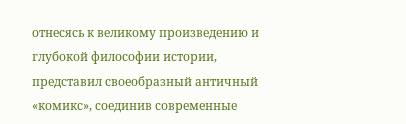отнесясь к великому произведению и глубокой философии истории, представил своеобразный античный «комикс», соединив современные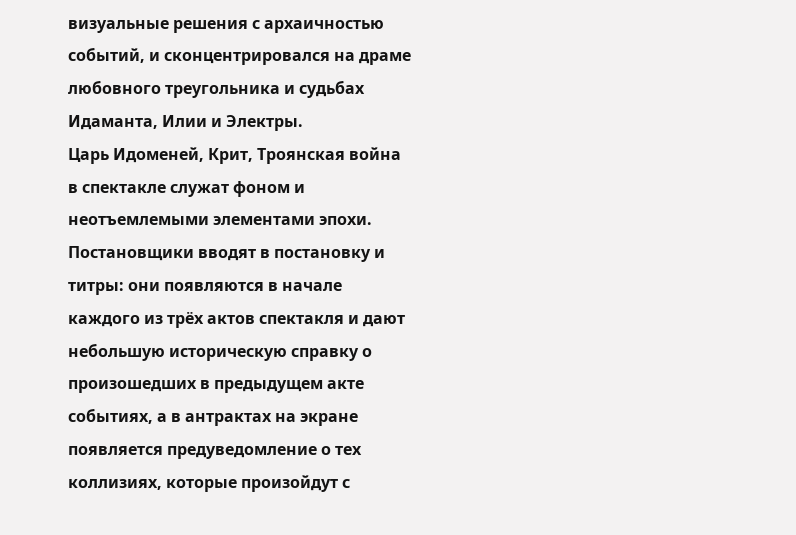визуальные решения с архаичностью событий, и сконцентрировался на драме любовного треугольника и судьбах Идаманта, Илии и Электры.
Царь Идоменей, Крит, Троянская война в спектакле служат фоном и неотъемлемыми элементами эпохи. Постановщики вводят в постановку и титры: они появляются в начале каждого из трёх актов спектакля и дают небольшую историческую справку о произошедших в предыдущем акте событиях, а в антрактах на экране появляется предуведомление о тех коллизиях, которые произойдут с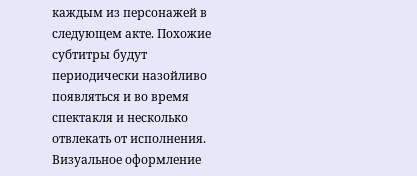каждым из персонажей в следующем акте. Похожие субтитры будут периодически назойливо появляться и во время спектакля и несколько отвлекать от исполнения.
Визуальное оформление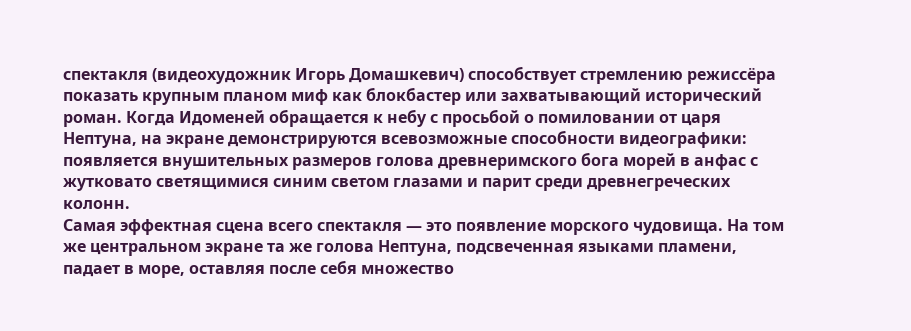спектакля (видеохудожник Игорь Домашкевич) способствует стремлению режиссёра показать крупным планом миф как блокбастер или захватывающий исторический роман. Когда Идоменей обращается к небу с просьбой о помиловании от царя Нептуна, на экране демонстрируются всевозможные способности видеографики: появляется внушительных размеров голова древнеримского бога морей в анфас с жутковато светящимися синим светом глазами и парит среди древнегреческих колонн.
Самая эффектная сцена всего спектакля — это появление морского чудовища. На том же центральном экране та же голова Нептуна, подсвеченная языками пламени, падает в море, оставляя после себя множество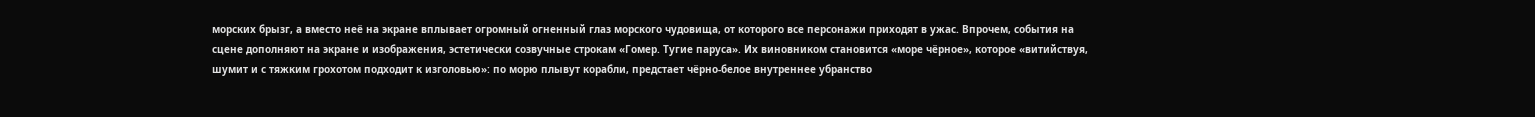морских брызг, а вместо неё на экране вплывает огромный огненный глаз морского чудовища, от которого все персонажи приходят в ужас. Впрочем, события на сцене дополняют на экране и изображения, эстетически созвучные строкам «Гомер. Тугие паруса». Их виновником становится «море чёрное», которое «витийствуя, шумит и с тяжким грохотом подходит к изголовью»: по морю плывут корабли, предстает чёрно-белое внутреннее убранство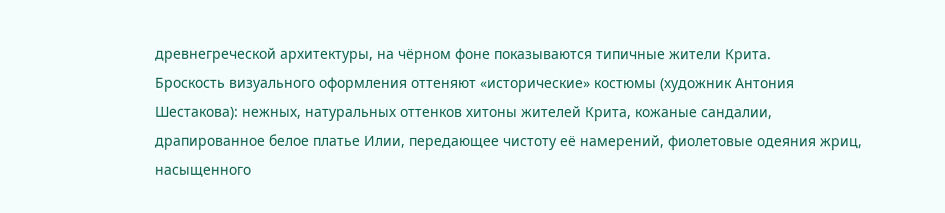древнегреческой архитектуры, на чёрном фоне показываются типичные жители Крита.
Броскость визуального оформления оттеняют «исторические» костюмы (художник Антония Шестакова): нежных, натуральных оттенков хитоны жителей Крита, кожаные сандалии, драпированное белое платье Илии, передающее чистоту её намерений, фиолетовые одеяния жриц, насыщенного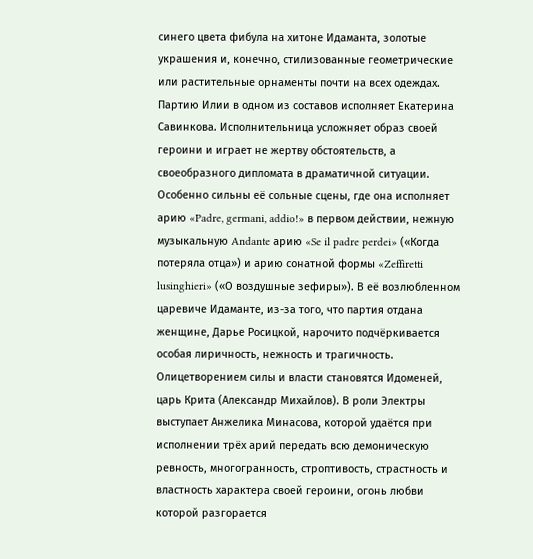синего цвета фибула на хитоне Идаманта, золотые украшения и, конечно, стилизованные геометрические или растительные орнаменты почти на всех одеждах.
Партию Илии в одном из составов исполняет Екатерина Савинкова. Исполнительница усложняет образ своей героини и играет не жертву обстоятельств, а своеобразного дипломата в драматичной ситуации. Особенно сильны её сольные сцены, где она исполняет арию «Padre, germani, addio!» в первом действии, нежную музыкальную Andante арию «Se il padre perdei» («Когда потеряла отца») и арию сонатной формы «Zeffiretti lusinghieri» («О воздушные зефиры»). В её возлюбленном царевиче Идаманте, из-за того, что партия отдана женщине, Дарье Росицкой, нарочито подчёркивается особая лиричность, нежность и трагичность.
Олицетворением силы и власти становятся Идоменей, царь Крита (Александр Михайлов). В роли Электры выступает Анжелика Минасова, которой удаётся при исполнении трёх арий передать всю демоническую ревность, многогранность, строптивость, страстность и властность характера своей героини, огонь любви которой разгорается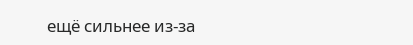ещё сильнее из-за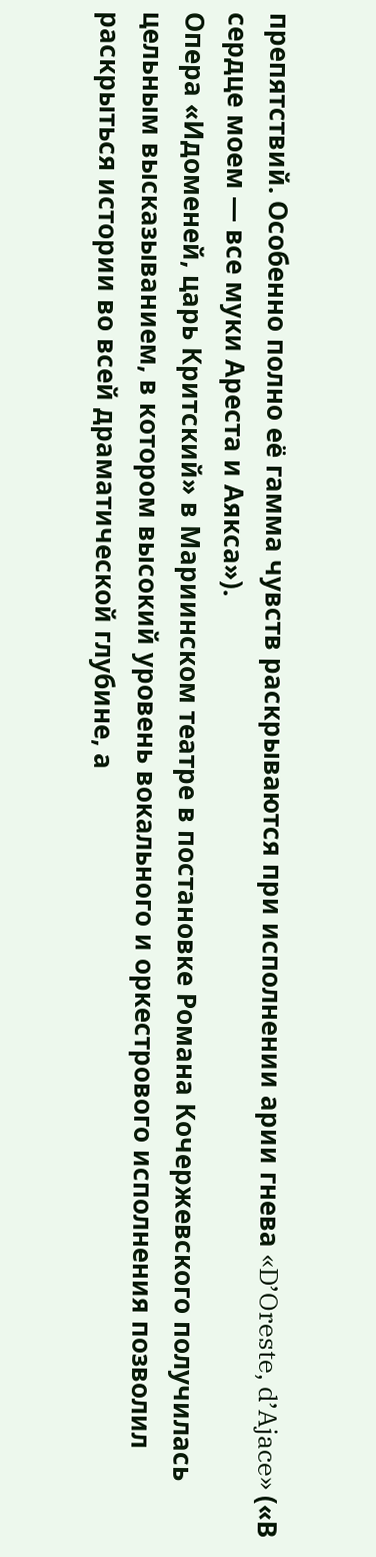препятствий. Особенно полно её гамма чувств раскрываются при исполнении арии гнева «D’Oreste, d’Ajace» («В сердце моем — все муки Ареста и Аякса»).
Опера «Идоменей, царь Критский» в Мариинском театре в постановке Романа Кочержевского получилась цельным высказыванием, в котором высокий уровень вокального и оркестрового исполнения позволил раскрыться истории во всей драматической глубине, а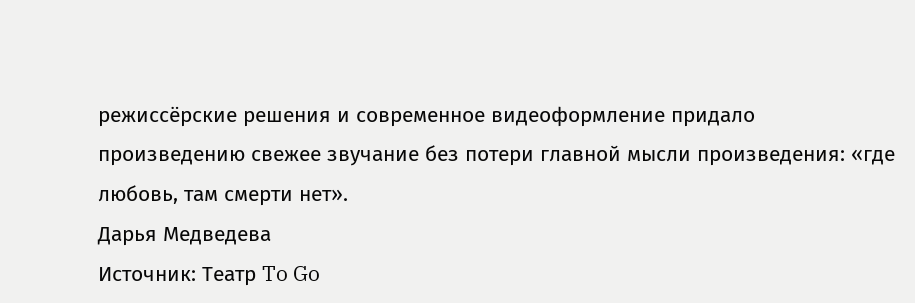режиссёрские решения и современное видеоформление придало произведению свежее звучание без потери главной мысли произведения: «где любовь, там смерти нет».
Дарья Медведева
Источник: Театр To Go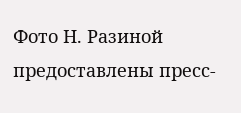Фото Н. Разиной предоставлены пресс-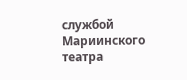службой Мариинского театра